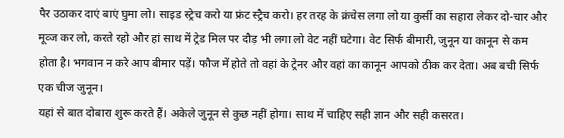पैर उठाकर दाएं बाएं घुमा लो। साइड स्ट्रेच करो या फ्रंट स्ट्रैच करो। हर तरह के क्रंचेस लगा लो या कुर्सी का सहारा लेकर दो-चार और मूव्ज कर लो, करते रहो और हां साथ में ट्रेड मिल पर दौड़ भी लगा लो वेट नहीं घटेगा। वेट सिर्फ बीमारी, जुनून या कानून से कम होता है। भगवान न करे आप बीमार पड़ें। फौज में होते तो वहां के ट्रेनर और वहां का कानून आपको ठीक कर देता। अब बची सिर्फ एक चीज जुनून।
यहां से बात दोबारा शुरू करते हैं। अकेले जुनून से कुछ नहीं होगा। साथ में चाहिए सही ज्ञान और सही कसरत।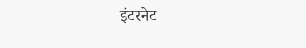इंटरनेट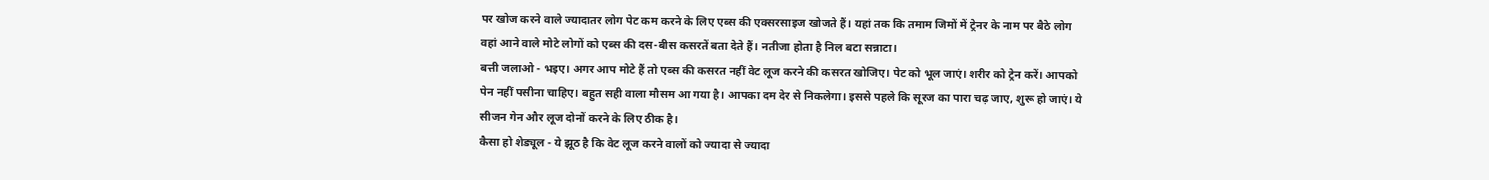पर खोज करने वाले ज्यादातर लोग पेट कम करने के लिए एब्स की एक्सरसाइज खोजते हैं। यहां तक कि तमाम जिमों में ट्रेनर के नाम पर बैठे लोग वहां आने वाले मोटे लोगों को एब्स की दस-बीस कसरतें बता देते हैं। नतीजा होता है निल बटा सन्नाटा।
बत्ती जलाओ - भइए। अगर आप मोटे हैं तो एब्स की कसरत नहीं वेट लूज करने की कसरत खोजिए। पेट को भूल जाएं। शरीर को ट्रेन करें। आपको पेन नहीं पसीना चाहिए। बहुत सही वाला मौसम आ गया है। आपका दम देर से निकलेगा। इससे पहले कि सूरज का पारा चढ़ जाए, शुरू हो जाएं। ये सीजन गेन और लूज दोनों करने के लिए ठीक है।
कैसा हो शेड्यूल - ये झूठ है कि वेट लूज करने वालों को ज्यादा से ज्यादा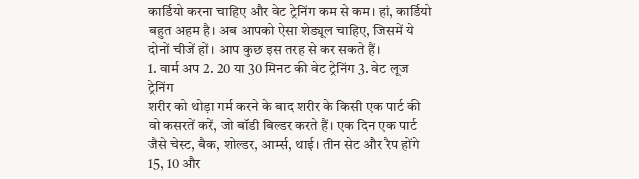कार्डियो करना चाहिए और वेट ट्रेनिंग कम से कम। हां, कार्डियो बहुत अहम है। अब आपको ऐसा शेड्यूल चाहिए, जिसमें ये दोनों चीजें हों। आप कुछ इस तरह से कर सकते हैं।
1. वार्म अप 2. 20 या 30 मिनट की वेट ट्रेनिंग 3. वेट लूज ट्रेनिंग
शरीर को थोड़ा गर्म करने के बाद शरीर के किसी एक पार्ट की वो कसरतें करें, जो बॉडी बिल्डर करते हैं। एक दिन एक पार्ट जैसे चेस्ट, बैक, शोल्डर, आर्म्स, थाई। तीन सेट और रैप होंगे 15, 10 और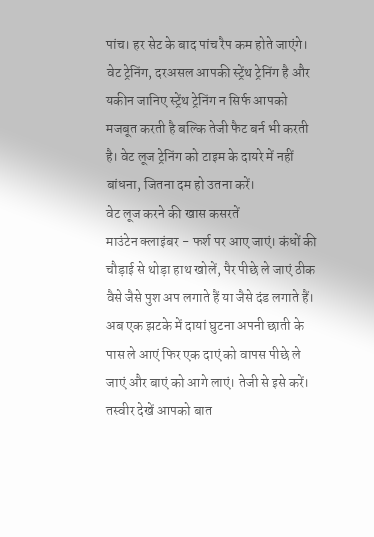पांच। हर सेट के बाद पांच रैप कम होते जाएंगे। वेट ट्रेनिंग, दरअसल आपकी स्ट्रेंथ ट्रेनिंग है और यकीन जानिए स्ट्रेंथ ट्रेनिंग न सिर्फ आपको मजबूत करती है बल्कि तेजी फैट बर्न भी करती है। वेट लूज ट्रेनिंग को टाइम के दायरे में नहीं बांधना, जितना दम हो उतना करें।
वेट लूज करने की खास कसरतें
माउंटेन क्लाइंबर - फर्श पर आए जाएं। कंधों की चौड़ाई से थोड़ा हाथ खोलें, पैर पीछे ले जाएं ठीक वैसे जैसे पुश अप लगाते हैं या जैसे दंड लगाते हैं। अब एक झटके में दायां घुटना अपनी छाती के पास ले आएं फिर एक दाएं को वापस पीछे ले जाएं और बाएं को आगे लाएं। तेजी से इसे करें। तस्वीर देखें आपको बात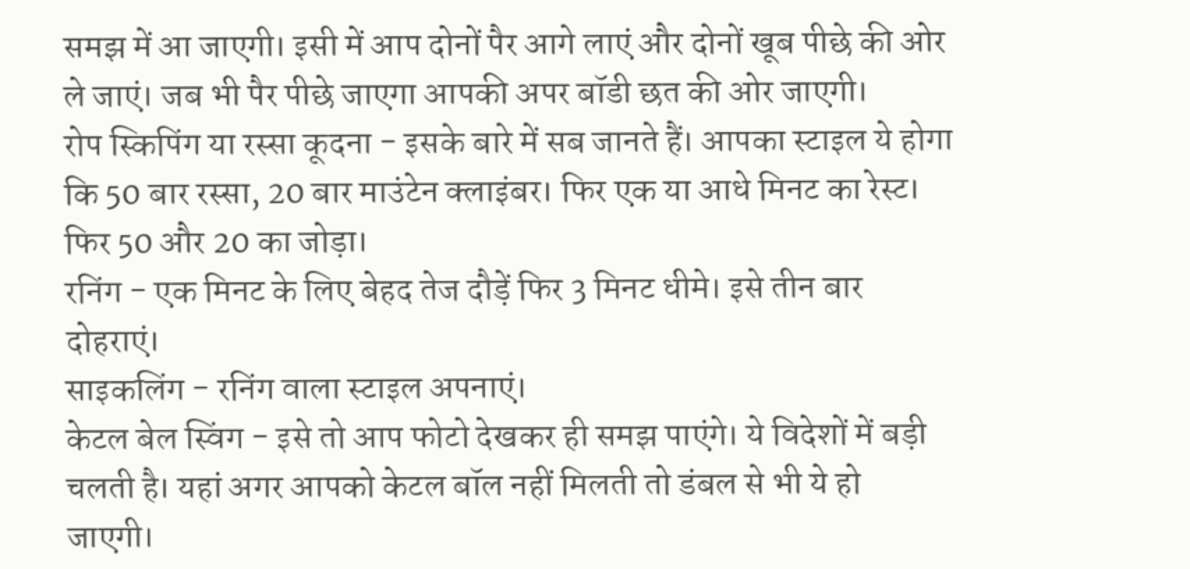समझ में आ जाएगी। इसी में आप दोनों पैर आगे लाएं और दोनों खूब पीछे की ओर ले जाएं। जब भी पैर पीछे जाएगा आपकी अपर बॉडी छत की ओर जाएगी।
रोप स्किपिंग या रस्सा कूदना - इसके बारे में सब जानते हैं। आपका स्टाइल ये होगा कि 50 बार रस्सा, 20 बार माउंटेन क्लाइंबर। फिर एक या आधे मिनट का रेस्ट। फिर 50 और 20 का जोड़ा।
रनिंग - एक मिनट के लिए बेहद तेज दौड़ें फिर 3 मिनट धीमे। इसे तीन बार दोहराएं।
साइकलिंग - रनिंग वाला स्टाइल अपनाएं।
केटल बेल स्विंग - इसे तो आप फोटो देखकर ही समझ पाएंगे। ये विदेशों में बड़ी चलती है। यहां अगर आपको केटल बॉल नहीं मिलती तो डंबल से भी ये हो जाएगी।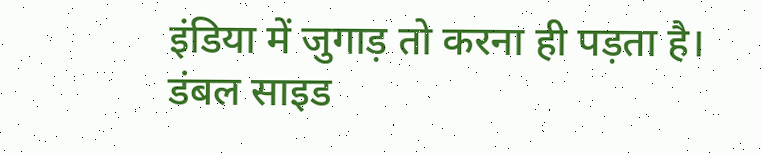इंडिया में जुगाड़ तो करना ही पड़ता है।
डंबल साइड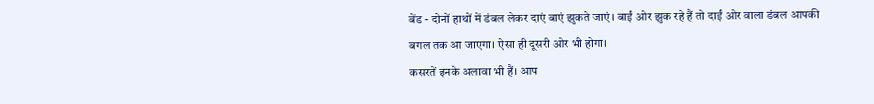बेंड - दोनों हाथों में डंबल लेकर दाएं बाएं झुकते जाएं। बाईं ओर झुक रहे हैं तो दाईं ओर वाला डंबल आपकी बगल तक आ जाएगा। ऐसा ही दूसरी ओर भी होगा।
कसरतें इनके अलावा भी हैं। आप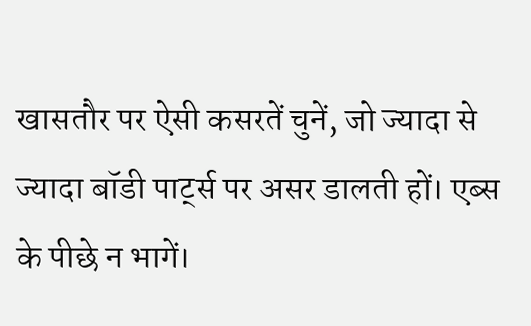खासतौर पर ऐसी कसरतें चुनें, जो ज्यादा से ज्यादा बॉडी पार्ट्स पर असर डालती हों। एब्स के पीछे न भागें।